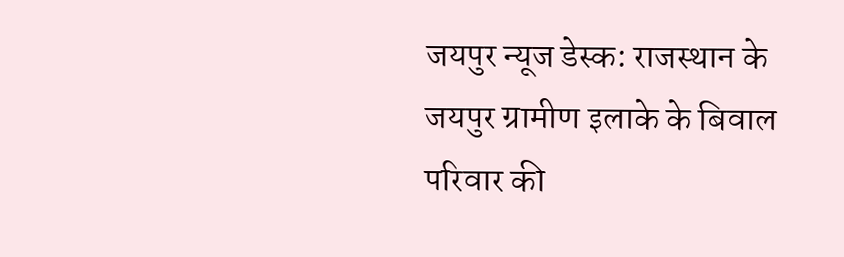जयपुर न्यूज डेस्क: राजस्थान के जयपुर ग्रामीण इलाके के बिवाल परिवार की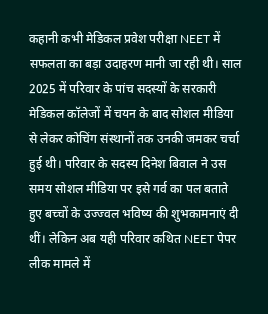कहानी कभी मेडिकल प्रवेश परीक्षा NEET में सफलता का बड़ा उदाहरण मानी जा रही थी। साल 2025 में परिवार के पांच सदस्यों के सरकारी मेडिकल कॉलेजों में चयन के बाद सोशल मीडिया से लेकर कोचिंग संस्थानों तक उनकी जमकर चर्चा हुई थी। परिवार के सदस्य दिनेश बिवाल ने उस समय सोशल मीडिया पर इसे गर्व का पल बताते हुए बच्चों के उज्ज्वल भविष्य की शुभकामनाएं दी थीं। लेकिन अब यही परिवार कथित NEET पेपर लीक मामले में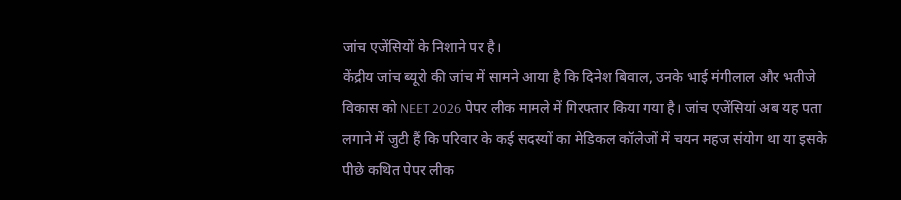जांच एजेंसियों के निशाने पर है।
केंद्रीय जांच ब्यूरो की जांच में सामने आया है कि दिनेश बिवाल, उनके भाई मंगीलाल और भतीजे विकास को NEET 2026 पेपर लीक मामले में गिरफ्तार किया गया है। जांच एजेंसियां अब यह पता लगाने में जुटी हैं कि परिवार के कई सदस्यों का मेडिकल कॉलेजों में चयन महज संयोग था या इसके पीछे कथित पेपर लीक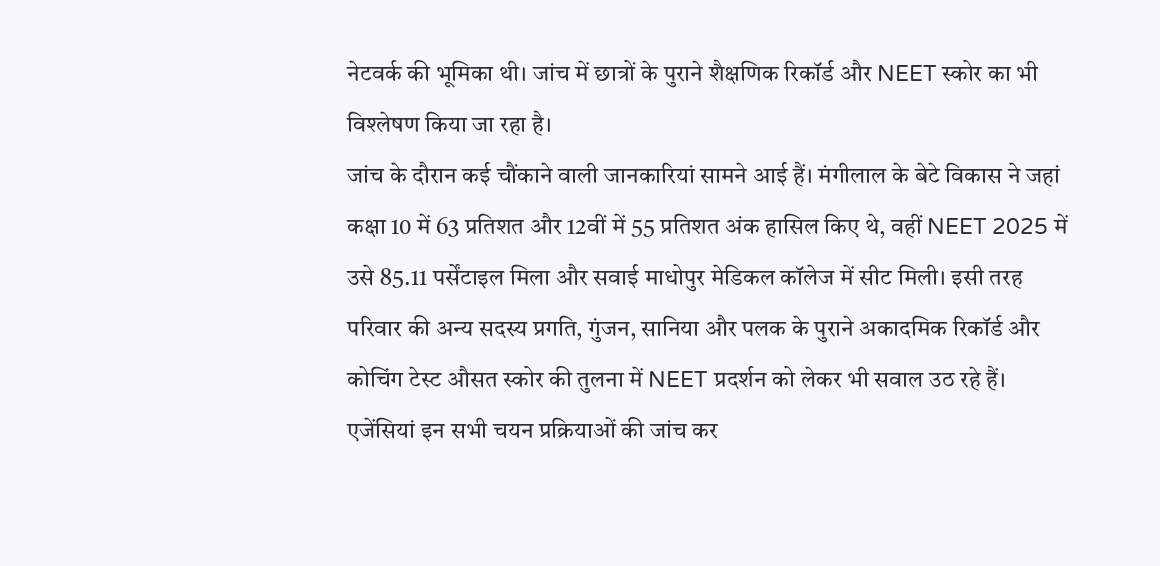नेटवर्क की भूमिका थी। जांच में छात्रों के पुराने शैक्षणिक रिकॉर्ड और NEET स्कोर का भी विश्लेषण किया जा रहा है।
जांच के दौरान कई चौंकाने वाली जानकारियां सामने आई हैं। मंगीलाल के बेटे विकास ने जहां कक्षा 10 में 63 प्रतिशत और 12वीं में 55 प्रतिशत अंक हासिल किए थे, वहीं NEET 2025 में उसे 85.11 पर्सेंटाइल मिला और सवाई माधोपुर मेडिकल कॉलेज में सीट मिली। इसी तरह परिवार की अन्य सदस्य प्रगति, गुंजन, सानिया और पलक के पुराने अकादमिक रिकॉर्ड और कोचिंग टेस्ट औसत स्कोर की तुलना में NEET प्रदर्शन को लेकर भी सवाल उठ रहे हैं। एजेंसियां इन सभी चयन प्रक्रियाओं की जांच कर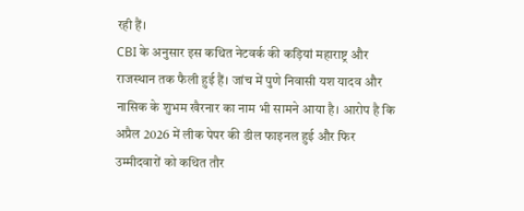रही हैं।
CBI के अनुसार इस कथित नेटवर्क की कड़ियां महाराष्ट्र और राजस्थान तक फैली हुई हैं। जांच में पुणे निवासी यश यादव और नासिक के शुभम खैरनार का नाम भी सामने आया है। आरोप है कि अप्रैल 2026 में लीक पेपर की डील फाइनल हुई और फिर उम्मीदवारों को कथित तौर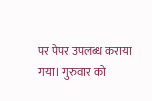पर पेपर उपलब्ध कराया गया। गुरुवार को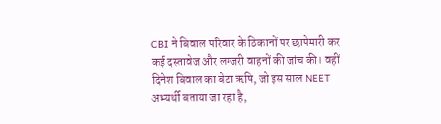CBI ने बिवाल परिवार के ठिकानों पर छापेमारी कर कई दस्तावेज और लग्जरी वाहनों की जांच की। वहीं दिनेश बिवाल का बेटा ऋषि, जो इस साल NEET अभ्यर्थी बताया जा रहा है,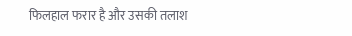फिलहाल फरार है और उसकी तलाश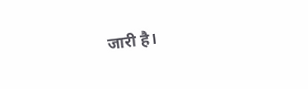जारी है।